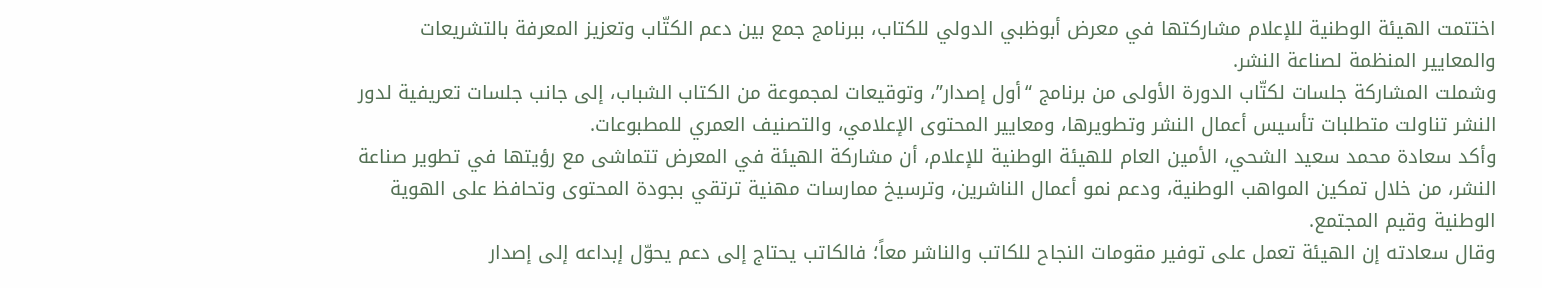اختتمت الهيئة الوطنية للإعلام مشاركتها في معرض أبوظبي الدولي للكتاب، ببرنامج جمع بين دعم الكتّاب وتعزيز المعرفة بالتشريعات والمعايير المنظمة لصناعة النشر.
وشملت المشاركة جلسات لكتّاب الدورة الأولى من برنامج “أول إصدار”، وتوقيعات لمجموعة من الكتاب الشباب، إلى جانب جلسات تعريفية لدور النشر تناولت متطلبات تأسيس أعمال النشر وتطويرها، ومعايير المحتوى الإعلامي، والتصنيف العمري للمطبوعات.
وأكد سعادة محمد سعيد الشحي، الأمين العام للهيئة الوطنية للإعلام، أن مشاركة الهيئة في المعرض تتماشى مع رؤيتها في تطوير صناعة النشر، من خلال تمكين المواهب الوطنية، ودعم نمو أعمال الناشرين، وترسيخ ممارسات مهنية ترتقي بجودة المحتوى وتحافظ على الهوية الوطنية وقيم المجتمع.
وقال سعادته إن الهيئة تعمل على توفير مقومات النجاح للكاتب والناشر معاً؛ فالكاتب يحتاج إلى دعم يحوّل إبداعه إلى إصدار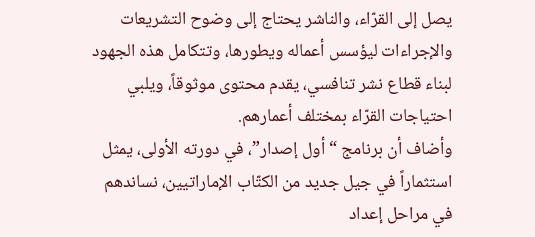يصل إلى القرّاء، والناشر يحتاج إلى وضوح التشريعات والإجراءات ليؤسس أعماله ويطورها، وتتكامل هذه الجهود لبناء قطاع نشر تنافسي، يقدم محتوى موثوقاً، ويلبي احتياجات القرّاء بمختلف أعمارهم.
وأضاف أن برنامج “أول إصدار”، في دورته الأولى، يمثل استثماراً في جيل جديد من الكتّاب الإماراتيين، نساندهم في مراحل إعداد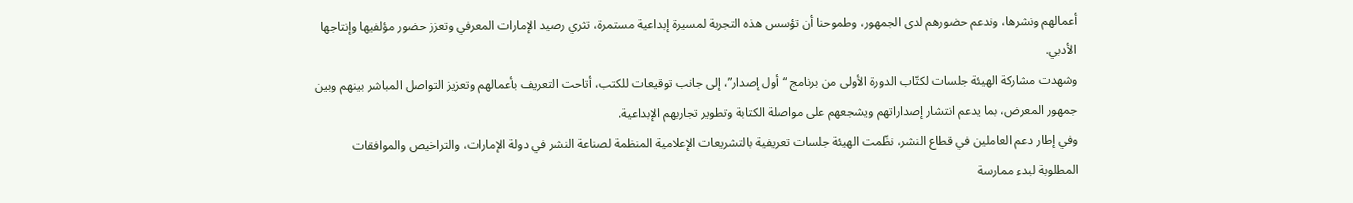أعمالهم ونشرها، وندعم حضورهم لدى الجمهور، وطموحنا أن تؤسس هذه التجربة لمسيرة إبداعية مستمرة، تثري رصيد الإمارات المعرفي وتعزز حضور مؤلفيها وإنتاجها الأدبي.
وشهدت مشاركة الهيئة جلسات لكتّاب الدورة الأولى من برنامج “أول إصدار”، إلى جانب توقيعات للكتب، أتاحت التعريف بأعمالهم وتعزيز التواصل المباشر بينهم وبين جمهور المعرض، بما يدعم انتشار إصداراتهم ويشجعهم على مواصلة الكتابة وتطوير تجاربهم الإبداعية.
وفي إطار دعم العاملين في قطاع النشر، نظّمت الهيئة جلسات تعريفية بالتشريعات الإعلامية المنظمة لصناعة النشر في دولة الإمارات، والتراخيص والموافقات المطلوبة لبدء ممارسة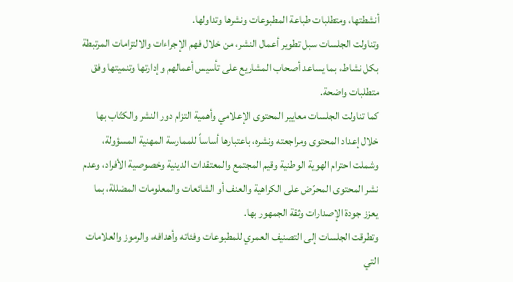أنشطتها، ومتطلبات طباعة المطبوعات ونشرها وتداولها.
وتناولت الجلسات سبل تطوير أعمال النشر، من خلال فهم الإجراءات والالتزامات المرتبطة بكل نشاط، بما يساعد أصحاب المشاريع على تأسيس أعمالهم وإدارتها وتنميتها وفق متطلبات واضحة.
كما تناولت الجلسات معايير المحتوى الإعلامي وأهمية التزام دور النشر والكتّاب بها خلال إعداد المحتوى ومراجعته ونشره، باعتبارها أساساً للممارسة المهنية المسؤولة، وشملت احترام الهوية الوطنية وقيم المجتمع والمعتقدات الدينية وخصوصية الأفراد، وعدم نشر المحتوى المحرّض على الكراهية والعنف أو الشائعات والمعلومات المضللة، بما يعزز جودة الإصدارات وثقة الجمهور بها.
وتطرقت الجلسات إلى التصنيف العمري للمطبوعات وفئاته وأهدافه، والرموز والعلامات التي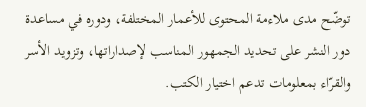توضّح مدى ملاءمة المحتوى للأعمار المختلفة، ودوره في مساعدة دور النشر على تحديد الجمهور المناسب لإصداراتها، وتزويد الأسر والقرّاء بمعلومات تدعم اختيار الكتب.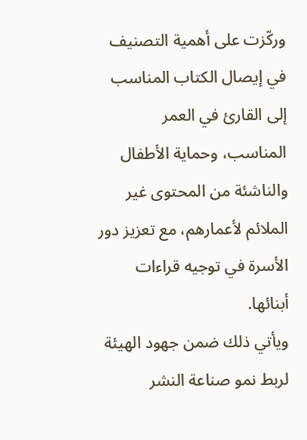وركّزت على أهمية التصنيف في إيصال الكتاب المناسب إلى القارئ في العمر المناسب، وحماية الأطفال والناشئة من المحتوى غير الملائم لأعمارهم، مع تعزيز دور الأسرة في توجيه قراءات أبنائها.
ويأتي ذلك ضمن جهود الهيئة لربط نمو صناعة النشر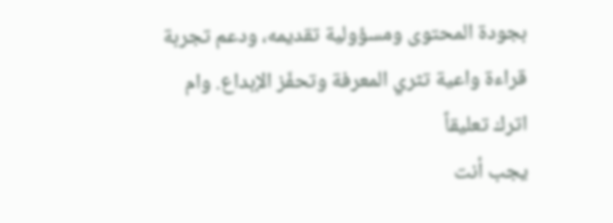بجودة المحتوى ومسؤولية تقديمه، ودعم تجربة قراءة واعية تثري المعرفة وتحفّز الإبداع. وام
اترك تعليقاً
يجب أنت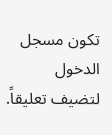تكون مسجل الدخول لتضيف تعليقاً.